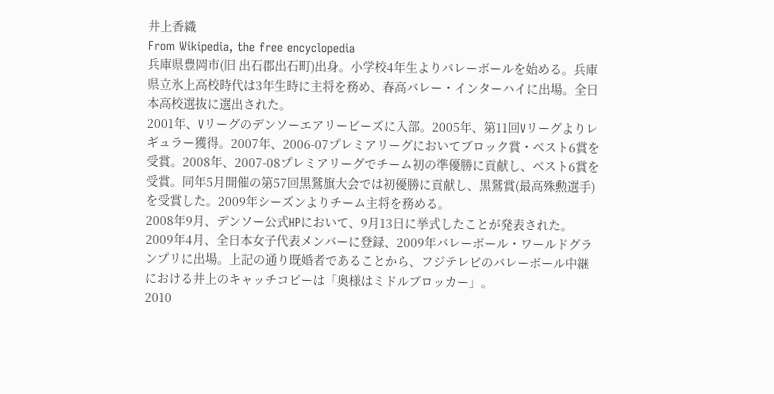井上香織
From Wikipedia, the free encyclopedia
兵庫県豊岡市(旧 出石郡出石町)出身。小学校4年生よりバレーボールを始める。兵庫県立氷上高校時代は3年生時に主将を務め、春高バレー・インターハイに出場。全日本高校選抜に選出された。
2001年、Vリーグのデンソーエアリービーズに入部。2005年、第11回Vリーグよりレギュラー獲得。2007年、2006-07プレミアリーグにおいてブロック賞・ベスト6賞を受賞。2008年、2007-08プレミアリーグでチーム初の準優勝に貢献し、ベスト6賞を受賞。同年5月開催の第57回黒鷲旗大会では初優勝に貢献し、黒鷲賞(最高殊勲選手)を受賞した。2009年シーズンよりチーム主将を務める。
2008年9月、デンソー公式HPにおいて、9月13日に挙式したことが発表された。
2009年4月、全日本女子代表メンバーに登録、2009年バレーボール・ワールドグランプリに出場。上記の通り既婚者であることから、フジテレビのバレーボール中継における井上のキャッチコピーは「奥様はミドルブロッカー」。
2010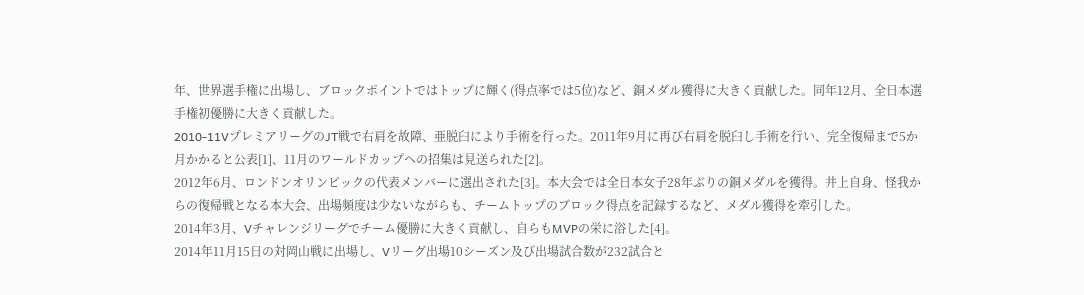年、世界選手権に出場し、ブロックポイントではトップに輝く(得点率では5位)など、銅メダル獲得に大きく貢献した。同年12月、全日本選手権初優勝に大きく貢献した。
2010-11VプレミアリーグのJT戦で右肩を故障、亜脱臼により手術を行った。2011年9月に再び右肩を脱臼し手術を行い、完全復帰まで5か月かかると公表[1]、11月のワールドカップへの招集は見送られた[2]。
2012年6月、ロンドンオリンピックの代表メンバーに選出された[3]。本大会では全日本女子28年ぶりの銅メダルを獲得。井上自身、怪我からの復帰戦となる本大会、出場頻度は少ないながらも、チームトップのブロック得点を記録するなど、メダル獲得を牽引した。
2014年3月、Vチャレンジリーグでチーム優勝に大きく貢献し、自らもMVPの栄に浴した[4]。
2014年11月15日の対岡山戦に出場し、Vリーグ出場10シーズン及び出場試合数が232試合と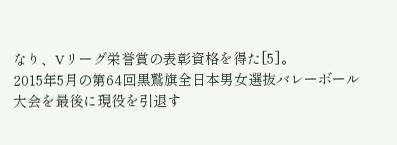なり、Vリーグ栄誉賞の表彰資格を得た[5]。
2015年5月の第64回黒鷲旗全日本男女選抜バレーボール大会を最後に現役を引退す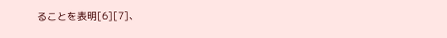ることを表明[6][7]、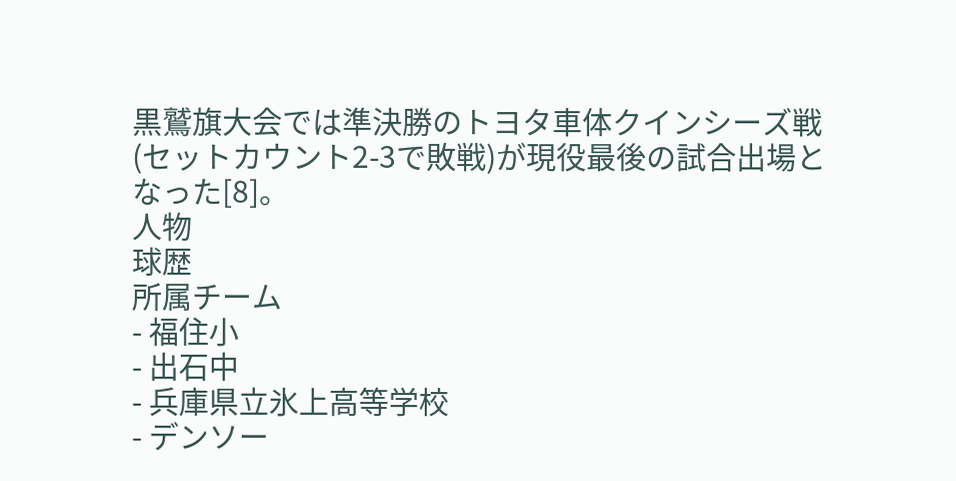黒鷲旗大会では準決勝のトヨタ車体クインシーズ戦(セットカウント2-3で敗戦)が現役最後の試合出場となった[8]。
人物
球歴
所属チーム
- 福住小
- 出石中
- 兵庫県立氷上高等学校
- デンソー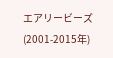エアリービーズ(2001-2015年)